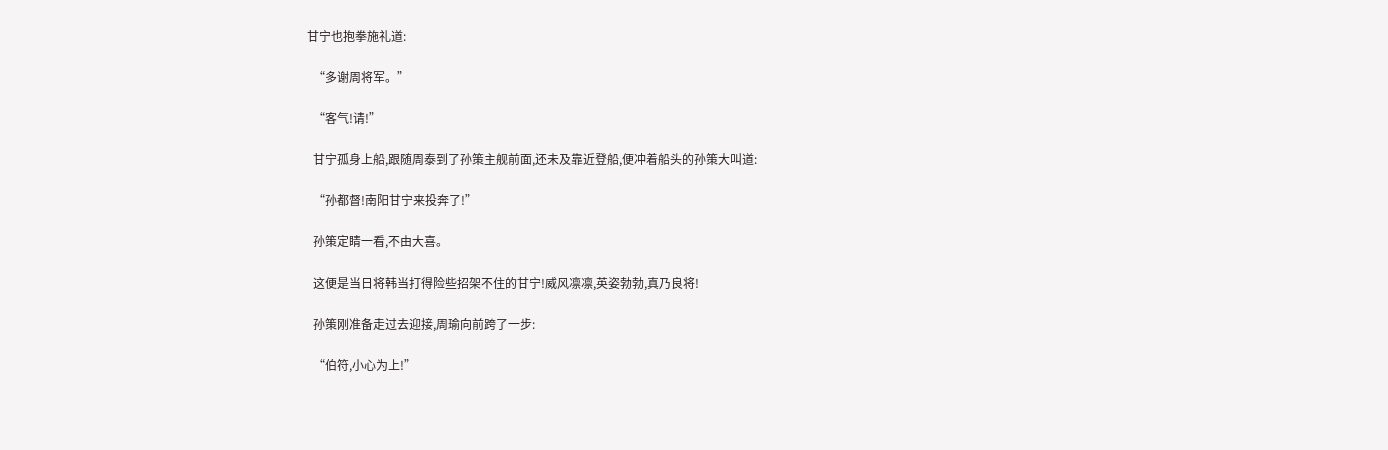甘宁也抱拳施礼道:

  “多谢周将军。”

  “客气!请!”

  甘宁孤身上船,跟随周泰到了孙策主舰前面,还未及靠近登船,便冲着船头的孙策大叫道:

  “孙都督!南阳甘宁来投奔了!”

  孙策定睛一看,不由大喜。

  这便是当日将韩当打得险些招架不住的甘宁!威风凛凛,英姿勃勃,真乃良将!

  孙策刚准备走过去迎接,周瑜向前跨了一步:

  “伯符,小心为上!”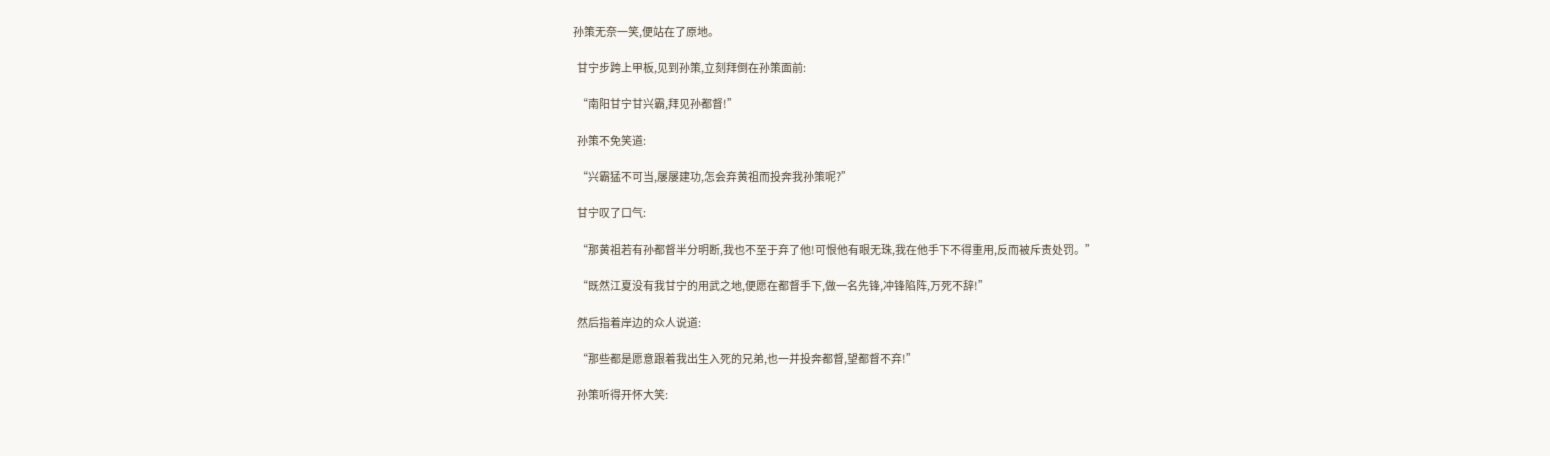孙策无奈一笑,便站在了原地。

  甘宁步跨上甲板,见到孙策,立刻拜倒在孙策面前:

  “南阳甘宁甘兴霸,拜见孙都督!”

  孙策不免笑道:

  “兴霸猛不可当,屡屡建功,怎会弃黄祖而投奔我孙策呢?”

  甘宁叹了口气:

  “那黄祖若有孙都督半分明断,我也不至于弃了他!可恨他有眼无珠,我在他手下不得重用,反而被斥责处罚。”

  “既然江夏没有我甘宁的用武之地,便愿在都督手下,做一名先锋,冲锋陷阵,万死不辞!”

  然后指着岸边的众人说道:

  “那些都是愿意跟着我出生入死的兄弟,也一并投奔都督,望都督不弃!”

  孙策听得开怀大笑: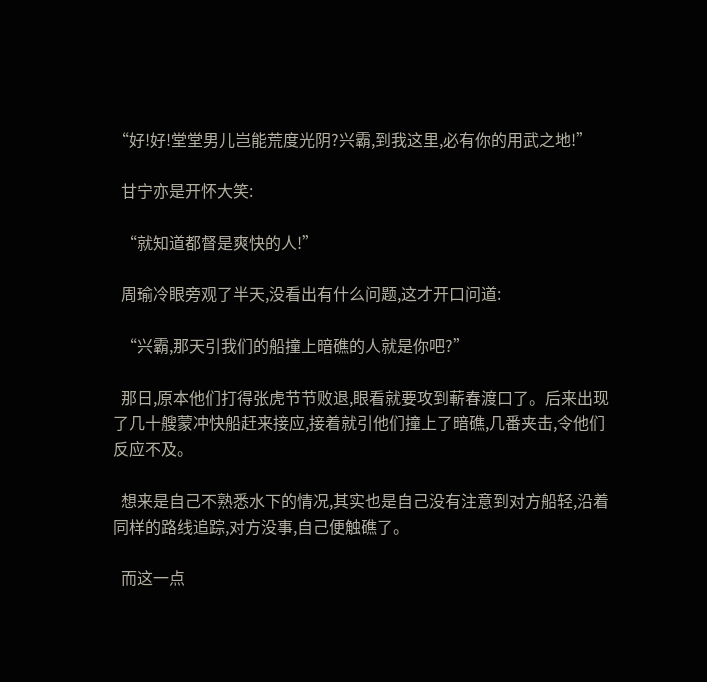“好!好!堂堂男儿岂能荒度光阴?兴霸,到我这里,必有你的用武之地!”

  甘宁亦是开怀大笑:

  “就知道都督是爽快的人!”

  周瑜冷眼旁观了半天,没看出有什么问题,这才开口问道:

  “兴霸,那天引我们的船撞上暗礁的人就是你吧?”

  那日,原本他们打得张虎节节败退,眼看就要攻到蔪春渡口了。后来出现了几十艘蒙冲快船赶来接应,接着就引他们撞上了暗礁,几番夹击,令他们反应不及。

  想来是自己不熟悉水下的情况,其实也是自己没有注意到对方船轻,沿着同样的路线追踪,对方没事,自己便触礁了。

  而这一点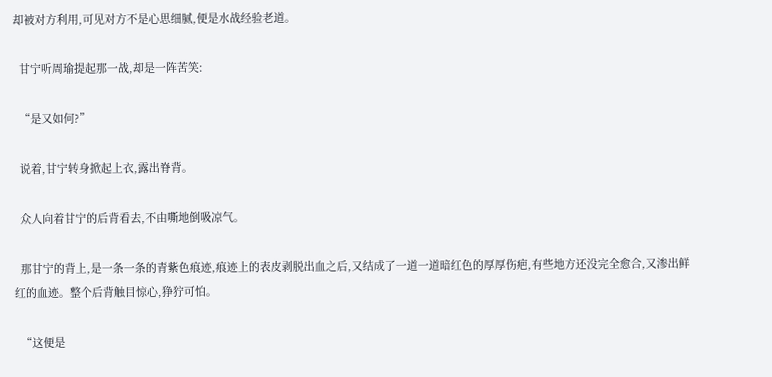却被对方利用,可见对方不是心思细腻,便是水战经验老道。

  甘宁听周瑜提起那一战,却是一阵苦笑:

  “是又如何?”

  说着,甘宁转身掀起上衣,露出脊背。

  众人向着甘宁的后背看去,不由嘶地倒吸凉气。

  那甘宁的背上,是一条一条的青紫色痕迹,痕迹上的表皮剥脱出血之后,又结成了一道一道暗红色的厚厚伤疤,有些地方还没完全愈合,又渗出鲜红的血迹。整个后背触目惊心,狰狞可怕。

  “这便是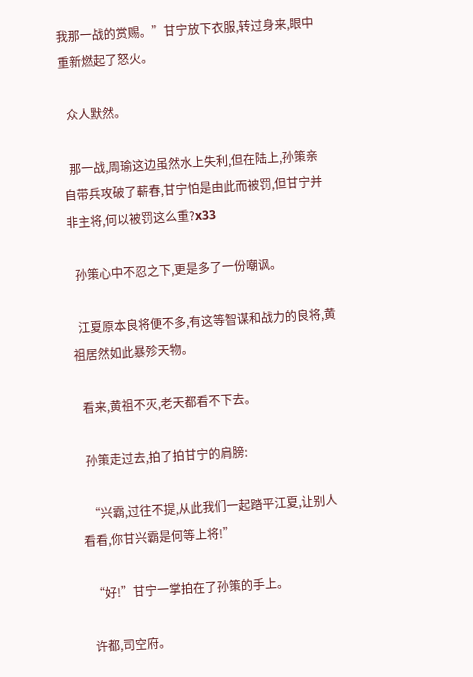我那一战的赏赐。”甘宁放下衣服,转过身来,眼中重新燃起了怒火。

  众人默然。

  那一战,周瑜这边虽然水上失利,但在陆上,孙策亲自带兵攻破了蔪春,甘宁怕是由此而被罚,但甘宁并非主将,何以被罚这么重?x33

  孙策心中不忍之下,更是多了一份嘲讽。

  江夏原本良将便不多,有这等智谋和战力的良将,黄祖居然如此暴殄天物。

  看来,黄祖不灭,老天都看不下去。

  孙策走过去,拍了拍甘宁的肩膀:

  “兴霸,过往不提,从此我们一起踏平江夏,让别人看看,你甘兴霸是何等上将!”

  “好!”甘宁一掌拍在了孙策的手上。

  许都,司空府。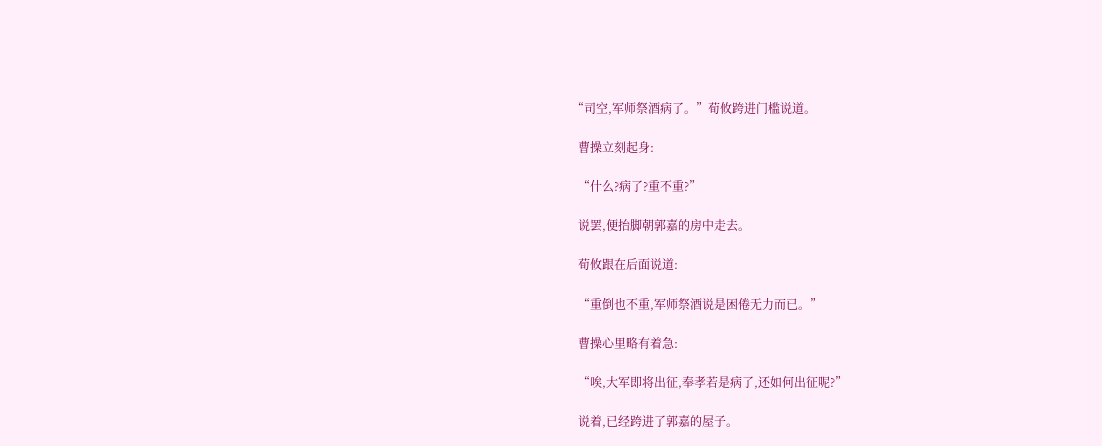“司空,军师祭酒病了。”荀攸跨进门槛说道。

  曹操立刻起身:

  “什么?病了?重不重?”

  说罢,便抬脚朝郭嘉的房中走去。

  荀攸跟在后面说道:

  “重倒也不重,军师祭酒说是困倦无力而已。”

  曹操心里略有着急:

  “唉,大军即将出征,奉孝若是病了,还如何出征呢?”

  说着,已经跨进了郭嘉的屋子。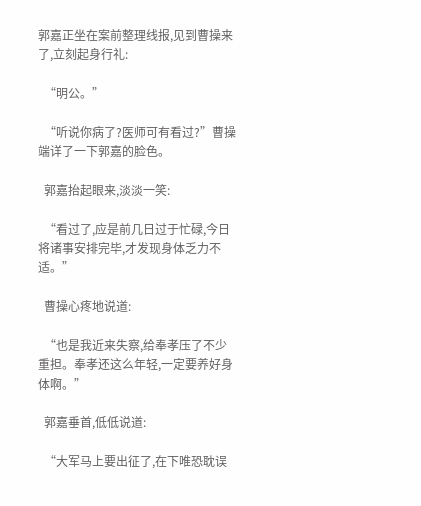郭嘉正坐在案前整理线报,见到曹操来了,立刻起身行礼:

  “明公。”

  “听说你病了?医师可有看过?”曹操端详了一下郭嘉的脸色。

  郭嘉抬起眼来,淡淡一笑:

  “看过了,应是前几日过于忙碌,今日将诸事安排完毕,才发现身体乏力不适。”

  曹操心疼地说道:

  “也是我近来失察,给奉孝压了不少重担。奉孝还这么年轻,一定要养好身体啊。”

  郭嘉垂首,低低说道:

  “大军马上要出征了,在下唯恐耽误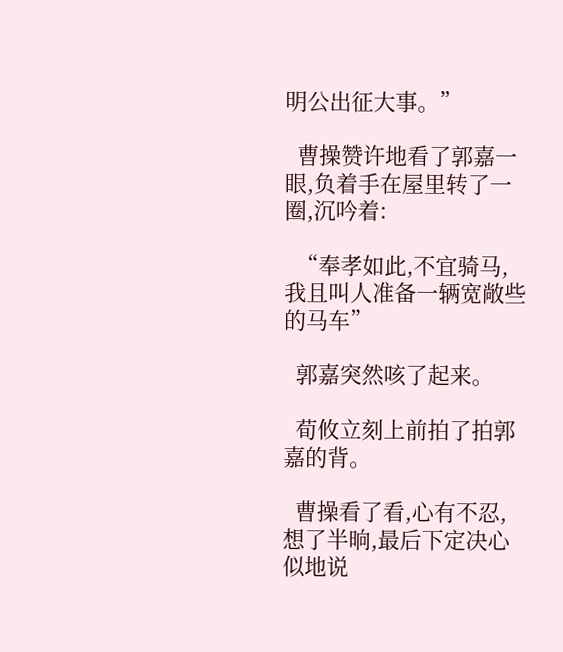明公出征大事。”

  曹操赞许地看了郭嘉一眼,负着手在屋里转了一圈,沉吟着:

  “奉孝如此,不宜骑马,我且叫人准备一辆宽敞些的马车”

  郭嘉突然咳了起来。

  荀攸立刻上前拍了拍郭嘉的背。

  曹操看了看,心有不忍,想了半晌,最后下定决心似地说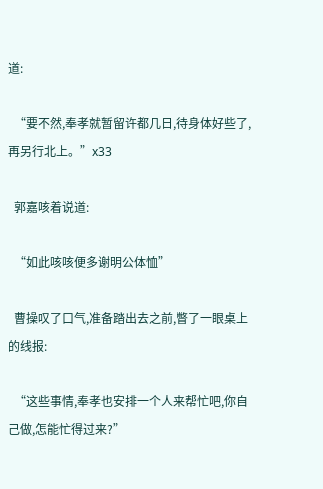道:

  “要不然,奉孝就暂留许都几日,待身体好些了,再另行北上。”x33

  郭嘉咳着说道:

  “如此咳咳便多谢明公体恤”

  曹操叹了口气,准备踏出去之前,瞥了一眼桌上的线报:

  “这些事情,奉孝也安排一个人来帮忙吧,你自己做,怎能忙得过来?”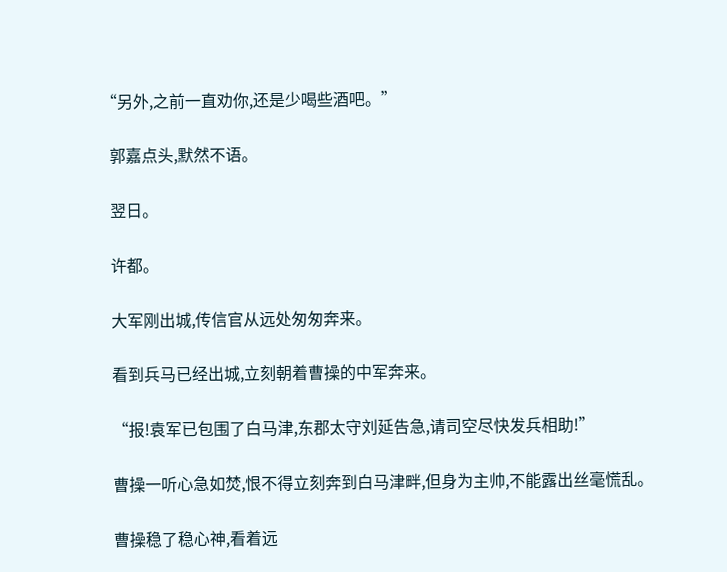“另外,之前一直劝你,还是少喝些酒吧。”

  郭嘉点头,默然不语。

  翌日。

  许都。

  大军刚出城,传信官从远处匆匆奔来。

  看到兵马已经出城,立刻朝着曹操的中军奔来。

  “报!袁军已包围了白马津,东郡太守刘延告急,请司空尽快发兵相助!”

  曹操一听心急如焚,恨不得立刻奔到白马津畔,但身为主帅,不能露出丝毫慌乱。

  曹操稳了稳心神,看着远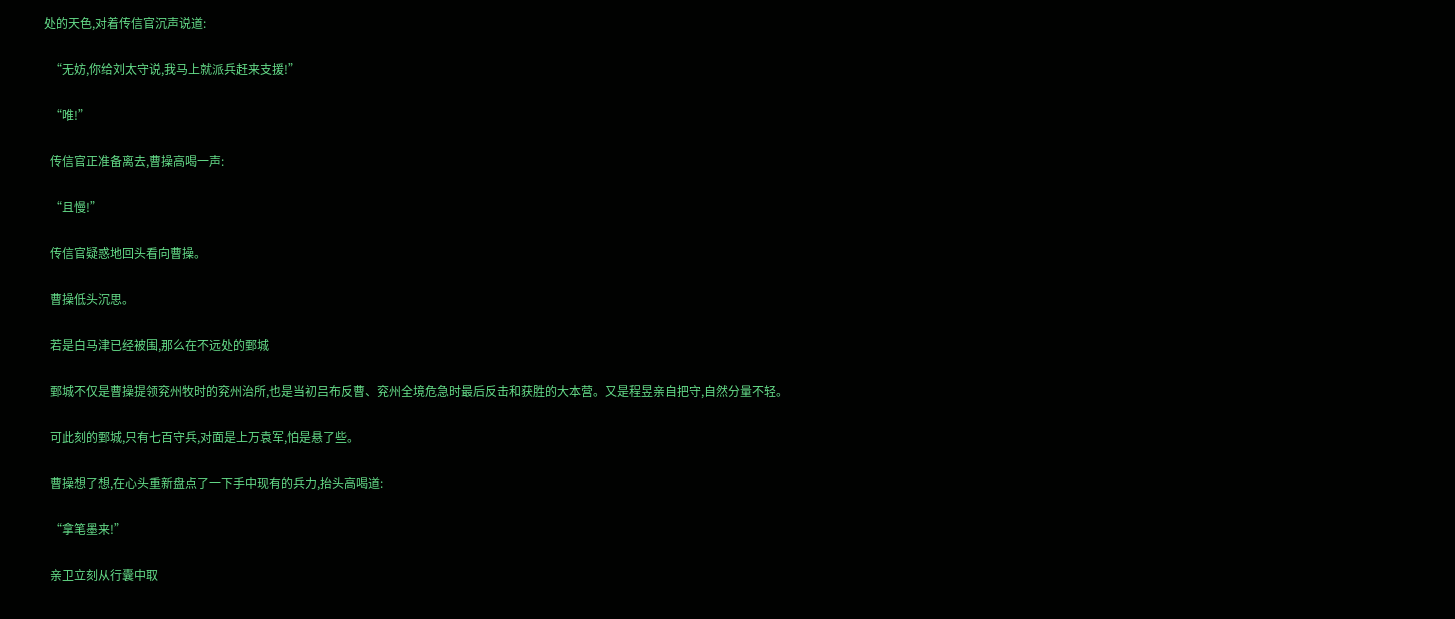处的天色,对着传信官沉声说道:

  “无妨,你给刘太守说,我马上就派兵赶来支援!”

  “唯!”

  传信官正准备离去,曹操高喝一声:

  “且慢!”

  传信官疑惑地回头看向曹操。

  曹操低头沉思。

  若是白马津已经被围,那么在不远处的鄄城

  鄄城不仅是曹操提领兖州牧时的兖州治所,也是当初吕布反曹、兖州全境危急时最后反击和获胜的大本营。又是程昱亲自把守,自然分量不轻。

  可此刻的鄄城,只有七百守兵,对面是上万袁军,怕是悬了些。

  曹操想了想,在心头重新盘点了一下手中现有的兵力,抬头高喝道:

  “拿笔墨来!”

  亲卫立刻从行囊中取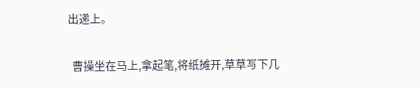出递上。

  曹操坐在马上,拿起笔,将纸摊开,草草写下几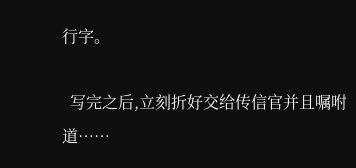行字。

  写完之后,立刻折好交给传信官并且嘱咐道……